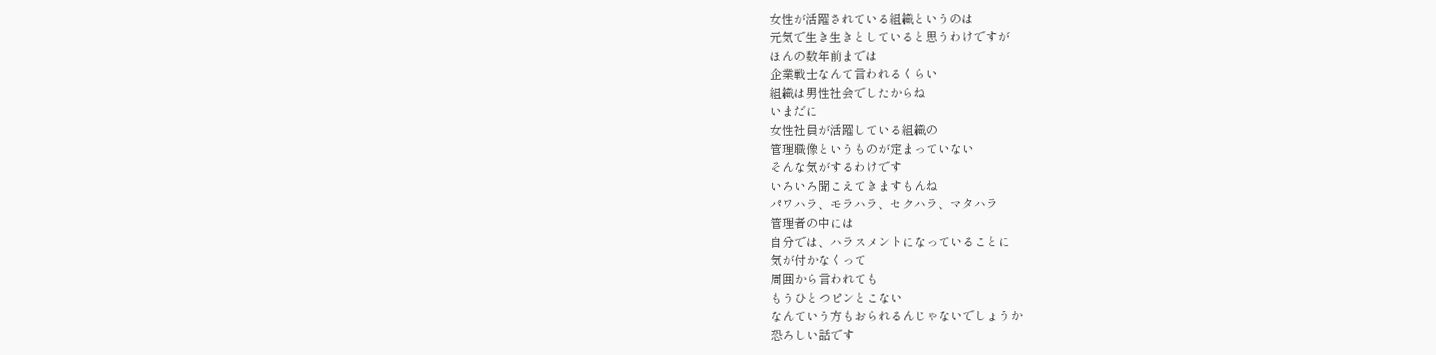女性が活躍されている組織というのは
元気で生き生きとしていると思うわけですが
ほんの数年前までは
企業戦士なんて言われるくらい
組織は男性社会でしたからね
いまだに
女性社員が活躍している組織の
管理職像というものが定まっていない
そんな気がするわけです
いろいろ聞こえてきますもんね
パワハラ、モラハラ、セクハラ、マタハラ
管理者の中には
自分では、ハラスメントになっていることに
気が付かなくって
周囲から言われても
もうひとつピンとこない
なんていう方もおられるんじゃないでしょうか
恐ろしい話です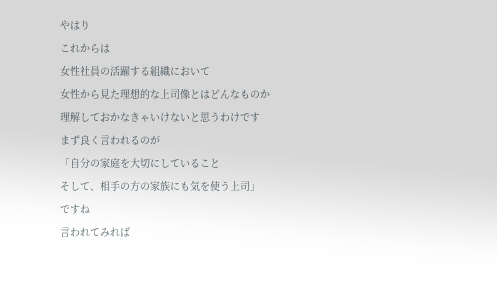やはり
これからは
女性社員の活躍する組織において
女性から見た理想的な上司像とはどんなものか
理解しておかなきゃいけないと思うわけです
まず良く言われるのが
「自分の家庭を大切にしていること
そして、相手の方の家族にも気を使う上司」
ですね
言われてみれば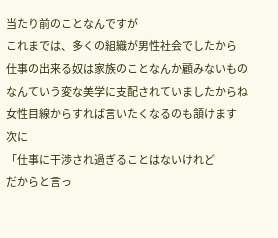当たり前のことなんですが
これまでは、多くの組織が男性社会でしたから
仕事の出来る奴は家族のことなんか顧みないもの
なんていう変な美学に支配されていましたからね
女性目線からすれば言いたくなるのも頷けます
次に
「仕事に干渉され過ぎることはないけれど
だからと言っ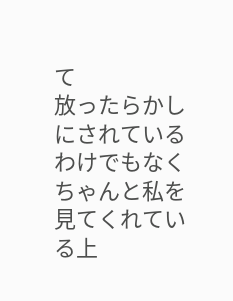て
放ったらかしにされているわけでもなく
ちゃんと私を見てくれている上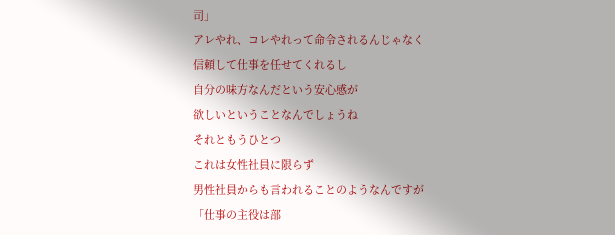司」
アレやれ、コレやれって命令されるんじゃなく
信頼して仕事を任せてくれるし
自分の味方なんだという安心感が
欲しいということなんでしょうね
それともうひとつ
これは女性社員に限らず
男性社員からも言われることのようなんですが
「仕事の主役は部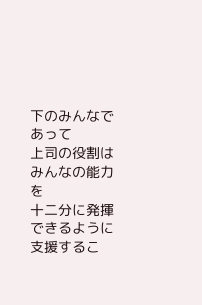下のみんなであって
上司の役割はみんなの能力を
十二分に発揮できるように支援するこ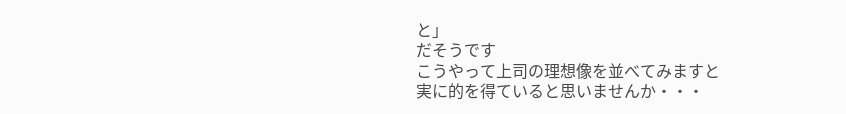と」
だそうです
こうやって上司の理想像を並べてみますと
実に的を得ていると思いませんか・・・